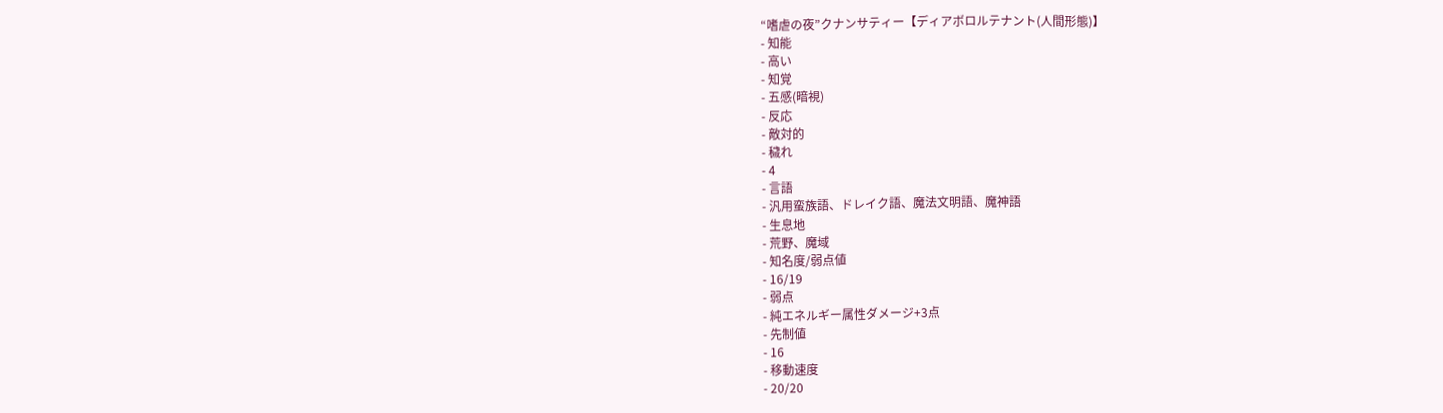“嗜虐の夜”クナンサティー【ディアボロルテナント(人間形態)】
- 知能
- 高い
- 知覚
- 五感(暗視)
- 反応
- 敵対的
- 穢れ
- 4
- 言語
- 汎用蛮族語、ドレイク語、魔法文明語、魔神語
- 生息地
- 荒野、魔域
- 知名度/弱点値
- 16/19
- 弱点
- 純エネルギー属性ダメージ+3点
- 先制値
- 16
- 移動速度
- 20/20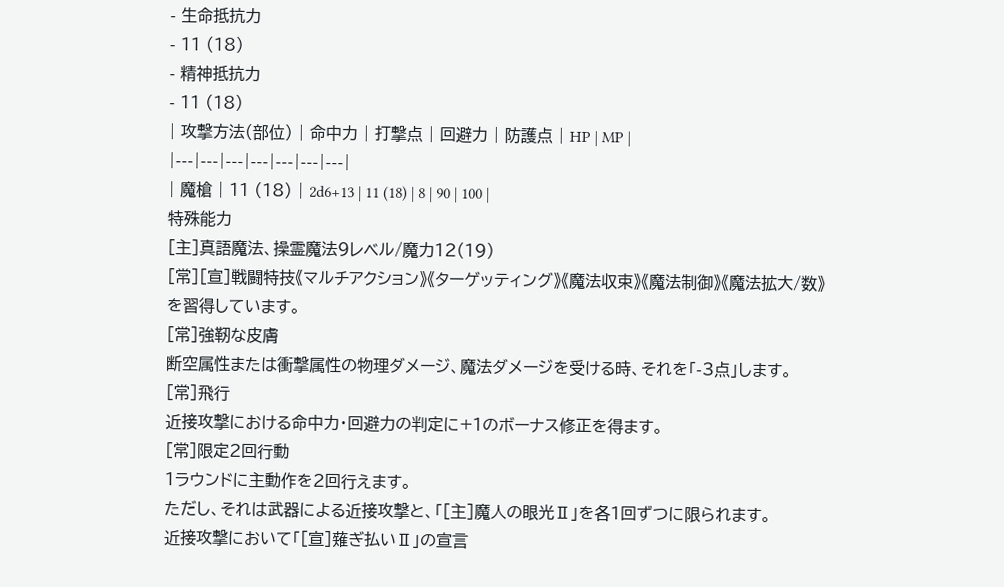- 生命抵抗力
- 11 (18)
- 精神抵抗力
- 11 (18)
| 攻撃方法(部位) | 命中力 | 打撃点 | 回避力 | 防護点 | HP | MP |
|---|---|---|---|---|---|---|
| 魔槍 | 11 (18) | 2d6+13 | 11 (18) | 8 | 90 | 100 |
特殊能力
[主]真語魔法、操霊魔法9レベル/魔力12(19)
[常][宣]戦闘特技《マルチアクション》《ターゲッティング》《魔法収束》《魔法制御》《魔法拡大/数》を習得しています。
[常]強靭な皮膚
断空属性または衝撃属性の物理ダメージ、魔法ダメージを受ける時、それを「-3点」します。
[常]飛行
近接攻撃における命中力・回避力の判定に+1のボーナス修正を得ます。
[常]限定2回行動
1ラウンドに主動作を2回行えます。
ただし、それは武器による近接攻撃と、「[主]魔人の眼光Ⅱ」を各1回ずつに限られます。
近接攻撃において「[宣]薙ぎ払いⅡ」の宣言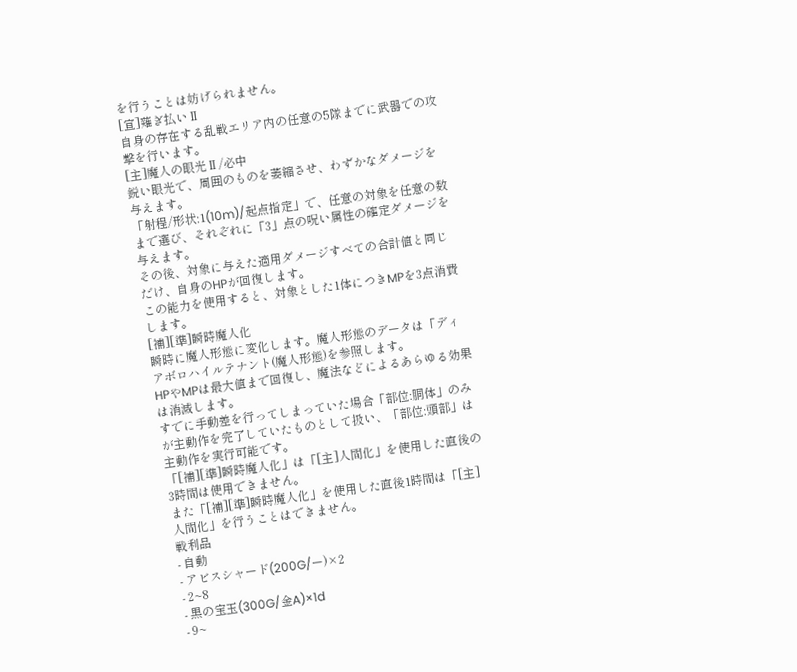を行うことは妨げられません。
[宣]薙ぎ払いⅡ
自身の存在する乱戦エリア内の任意の5隊までに武器での攻撃を行います。
[主]魔人の眼光Ⅱ/必中
鋭い眼光で、周囲のものを萎縮させ、わずかなダメージを与えます。
「射程/形状:1(10m)/起点指定」で、任意の対象を任意の数まで選び、それぞれに「3」点の呪い属性の確定ダメージを与えます。
その後、対象に与えた適用ダメージすべての合計値と同じだけ、自身のHPが回復します。
この能力を使用すると、対象とした1体につきMPを3点消費します。
[補][準]瞬時魔人化
瞬時に魔人形態に変化します。魔人形態のデータは「ディアボロハイルテナント(魔人形態)を参照します。
HPやMPは最大値まで回復し、魔法などによるあらゆる効果は消滅します。
すでに手動差を行ってしまっていた場合「部位:胴体」のみが主動作を完了していたものとして扱い、「部位:頭部」は主動作を実行可能です。
「[補][準]瞬時魔人化」は「[主]人間化」を使用した直後の3時間は使用できません。
また「[補][準]瞬時魔人化」を使用した直後1時間は「[主]人間化」を行うことはできません。
戦利品
- 自動
- アビスシャード(200G/ー)×2
- 2~8
- 黒の宝玉(300G/金A)×1d
- 9~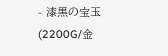- 漆黒の宝玉(2200G/金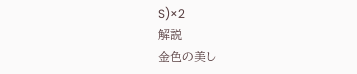S)×2
解説
金色の美し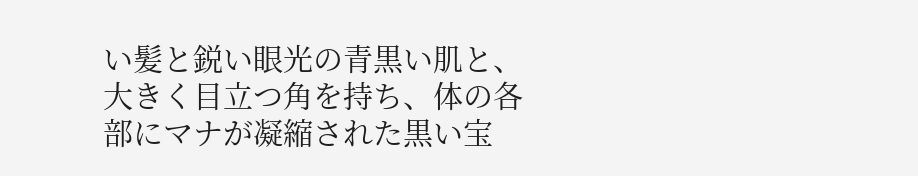い髪と鋭い眼光の青黒い肌と、大きく目立つ角を持ち、体の各部にマナが凝縮された黒い宝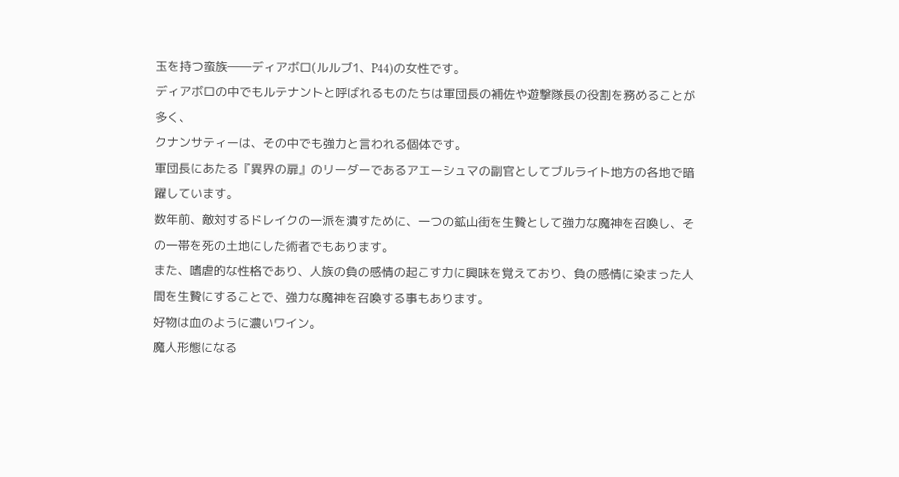玉を持つ蛮族――ディアボロ(ルルブ1、P44)の女性です。
ディアボロの中でもルテナントと呼ばれるものたちは軍団長の補佐や遊撃隊長の役割を務めることが多く、
クナンサティーは、その中でも強力と言われる個体です。
軍団長にあたる『異界の扉』のリーダーであるアエーシュマの副官としてブルライト地方の各地で暗躍しています。
数年前、敵対するドレイクの一派を潰すために、一つの鉱山街を生贄として強力な魔神を召喚し、その一帯を死の土地にした術者でもあります。
また、嗜虐的な性格であり、人族の負の感情の起こす力に興味を覚えており、負の感情に染まった人間を生贄にすることで、強力な魔神を召喚する事もあります。
好物は血のように濃いワイン。
魔人形態になる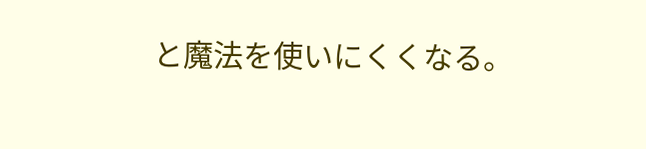と魔法を使いにくくなる。